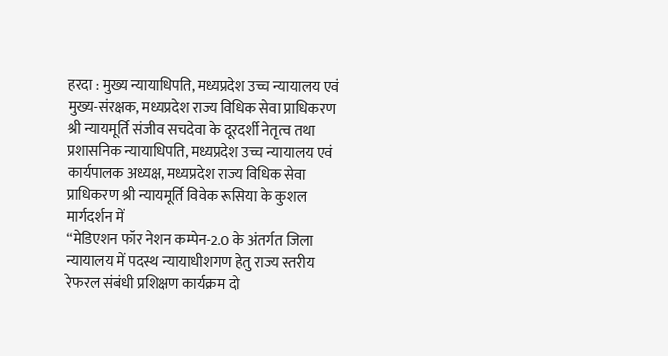हरदा : मुख्य न्यायाधिपति, मध्यप्रदेश उच्च न्यायालय एवं मुख्य-संरक्षक, मध्यप्रदेश राज्य विधिक सेवा प्राधिकरण श्री न्यायमूर्ति संजीव सचदेवा के दूरदर्शी नेतृत्व तथा प्रशासनिक न्यायाधिपति, मध्यप्रदेश उच्च न्यायालय एवं कार्यपालक अध्यक्ष, मध्यप्रदेश राज्य विधिक सेवा प्राधिकरण श्री न्यायमूर्ति विवेक रूसिया के कुशल मार्गदर्शन में
‘‘मेडिएशन फॉर नेशन कम्पेन-2.0 के अंतर्गत जिला न्यायालय में पदस्थ न्यायाधीशगण हेतु राज्य स्तरीय रेफरल संबंधी प्रशिक्षण कार्यक्रम दो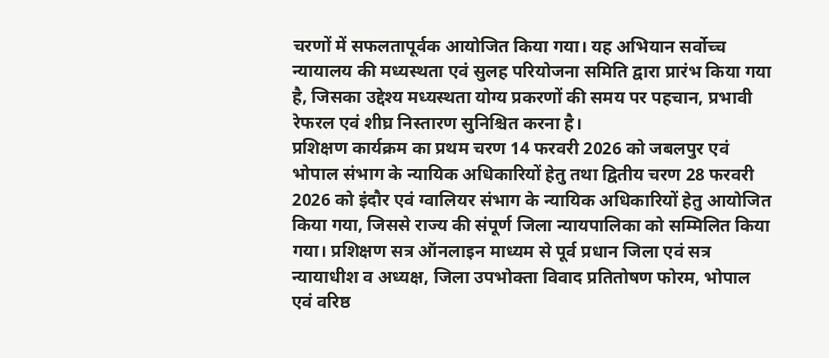चरणों में सफलतापूर्वक आयोजित किया गया। यह अभियान सर्वोच्च न्यायालय की मध्यस्थता एवं सुलह परियोजना समिति द्वारा प्रारंभ किया गया है, जिसका उद्देश्य मध्यस्थता योग्य प्रकरणों की समय पर पहचान, प्रभावी रेफरल एवं शीघ्र निस्तारण सुनिश्चित करना है।
प्रशिक्षण कार्यक्रम का प्रथम चरण 14 फरवरी 2026 को जबलपुर एवं भोपाल संभाग के न्यायिक अधिकारियों हेतु तथा द्वितीय चरण 28 फरवरी 2026 को इंदौर एवं ग्वालियर संभाग के न्यायिक अधिकारियों हेतु आयोजित किया गया, जिससे राज्य की संपूर्ण जिला न्यायपालिका को सम्मिलित किया गया। प्रशिक्षण सत्र ऑनलाइन माध्यम से पूर्व प्रधान जिला एवं सत्र न्यायाधीश व अध्यक्ष, जिला उपभोक्ता विवाद प्रतितोषण फोरम, भोपाल एवं वरिष्ठ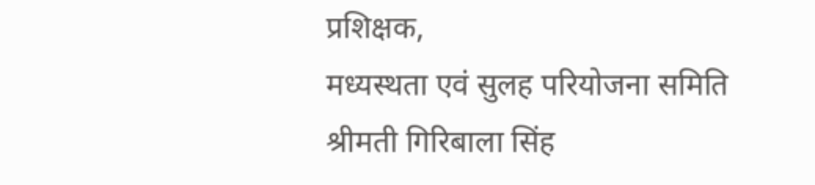प्रशिक्षक,
मध्यस्थता एवं सुलह परियोजना समिति श्रीमती गिरिबाला सिंह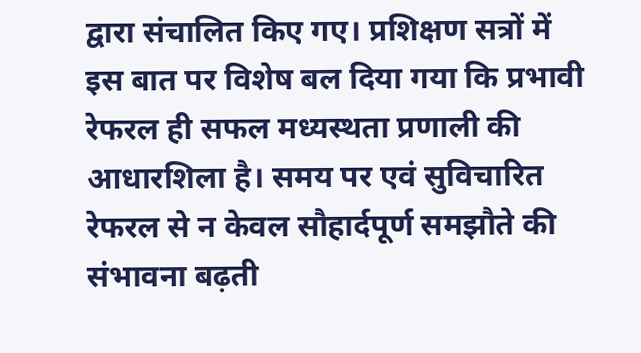द्वारा संचालित किए गए। प्रशिक्षण सत्रों में इस बात पर विशेष बल दिया गया कि प्रभावी रेफरल ही सफल मध्यस्थता प्रणाली की आधारशिला है। समय पर एवं सुविचारित रेफरल से न केवल सौहार्दपूर्ण समझौते की संभावना बढ़ती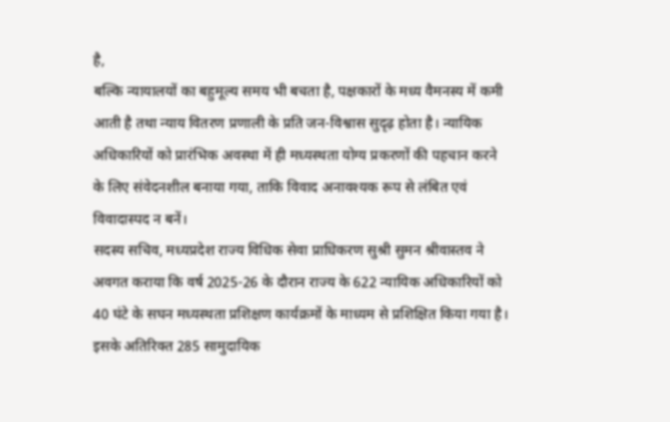है,
बल्कि न्यायालयों का बहुमूल्य समय भी बचता है, पक्षकारों के मध्य वैमनस्य में कमी आती है तथा न्याय वितरण प्रणाली के प्रति जन-विश्वास सुदृढ़ होता है। न्यायिक अधिकारियों को प्रारंभिक अवस्था में ही मध्यस्थता योग्य प्रकरणों की पहचान करने के लिए संवेदनशील बनाया गया, ताकि विवाद अनावश्यक रूप से लंबित एवं विवादास्पद न बनें।
सदस्य सचिव, मध्यप्रदेश राज्य विधिक सेवा प्राधिकरण सुश्री सुमन श्रीवास्तव ने अवगत कराया कि वर्ष 2025-26 के दौरान राज्य के 622 न्यायिक अधिकारियों को 40 घंटे के सघन मध्यस्थता प्रशिक्षण कार्यक्रमों के माध्यम से प्रशिक्षित किया गया है। इसके अतिरिक्त 285 सामुदायिक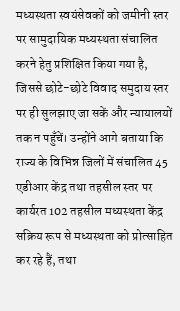मध्यस्थता स्वयंसेवकों को जमीनी स्तर पर सामुदायिक मध्यस्थता संचालित करने हेतु प्रशिक्षित किया गया है,
जिससे छोटे-छोटे विवाद समुदाय स्तर पर ही सुलझाए जा सकें और न्यायालयों तक न पहुँचें। उन्होंने आगे बताया कि राज्य के विभिन्न जिलों में संचालित 45 एडीआर केंद्र तथा तहसील स्तर पर कार्यरत 102 तहसील मध्यस्थता केंद्र सक्रिय रूप से मध्यस्थता को प्रोत्साहित कर रहे हैं, तथा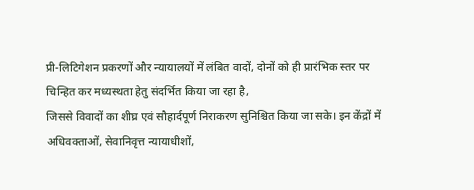प्री-लिटिगेशन प्रकरणों और न्यायालयों में लंबित वादों, दोनों को ही प्रारंभिक स्तर पर चिन्हित कर मध्यस्थता हेतु संदर्भित किया जा रहा है,
जिससे विवादों का शीघ्र एवं सौहार्दपूर्ण निराकरण सुनिश्चित किया जा सके। इन केंद्रों में अधिवक्ताओं, सेवानिवृत्त न्यायाधीशों,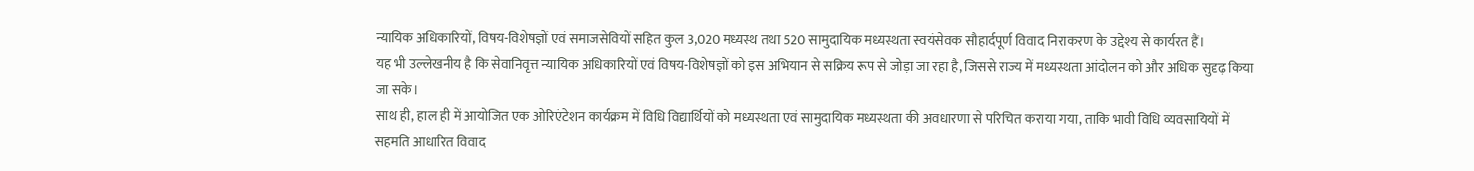न्यायिक अधिकारियों, विषय-विशेषज्ञों एवं समाजसेवियों सहित कुल 3,020 मध्यस्थ तथा 520 सामुदायिक मध्यस्थता स्वयंसेवक सौहार्दपूर्ण विवाद निराकरण के उद्देश्य से कार्यरत हैं।
यह भी उल्लेखनीय है कि सेवानिवृत्त न्यायिक अधिकारियों एवं विषय-विशेषज्ञों को इस अभियान से सक्रिय रूप से जोड़ा जा रहा है, जिससे राज्य में मध्यस्थता आंदोलन को और अधिक सुदृढ़ किया जा सके।
साथ ही, हाल ही में आयोजित एक ओरिएंटेशन कार्यक्रम में विधि विद्यार्थियों को मध्यस्थता एवं सामुदायिक मध्यस्थता की अवधारणा से परिचित कराया गया, ताकि भावी विधि व्यवसायियों में सहमति आधारित विवाद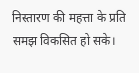निस्तारण की महत्ता के प्रति समझ विकसित हो सके।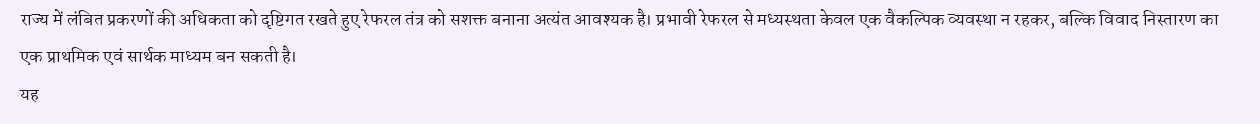राज्य में लंबित प्रकरणों की अधिकता को दृष्टिगत रखते हुए रेफरल तंत्र को सशक्त बनाना अत्यंत आवश्यक है। प्रभावी रेफरल से मध्यस्थता केवल एक वैकल्पिक व्यवस्था न रहकर, बल्कि विवाद निस्तारण का एक प्राथमिक एवं सार्थक माध्यम बन सकती है।
यह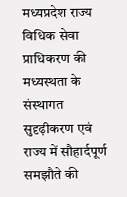मध्यप्रदेश राज्य विधिक सेवा प्राधिकरण की मध्यस्थता के संस्थागत सुदृढ़ीकरण एवं राज्य में सौहार्दपूर्ण समझौते की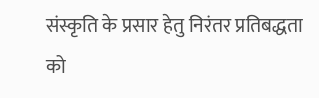संस्कृति के प्रसार हेतु निरंतर प्रतिबद्धता को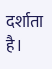दर्शाता है।